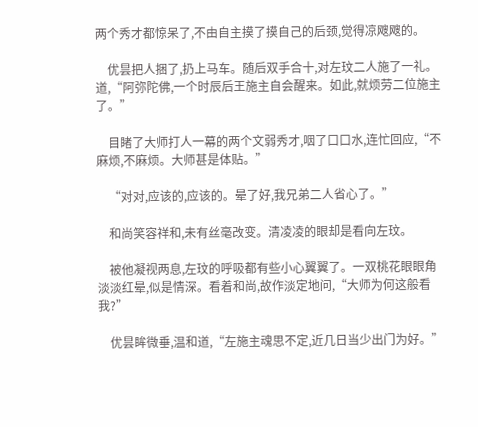两个秀才都惊呆了,不由自主摸了摸自己的后颈,觉得凉飕飕的。

    优昙把人捆了,扔上马车。随后双手合十,对左玟二人施了一礼。道,“阿弥陀佛,一个时辰后王施主自会醒来。如此,就烦劳二位施主了。”

    目睹了大师打人一幕的两个文弱秀才,咽了口口水,连忙回应,“不麻烦,不麻烦。大师甚是体贴。”

    “对对,应该的,应该的。晕了好,我兄弟二人省心了。”

    和尚笑容祥和,未有丝毫改变。清凌凌的眼却是看向左玟。

    被他凝视两息,左玟的呼吸都有些小心翼翼了。一双桃花眼眼角淡淡红晕,似是情深。看着和尚,故作淡定地问,“大师为何这般看我?”

    优昙眸微垂,温和道,“左施主魂思不定,近几日当少出门为好。”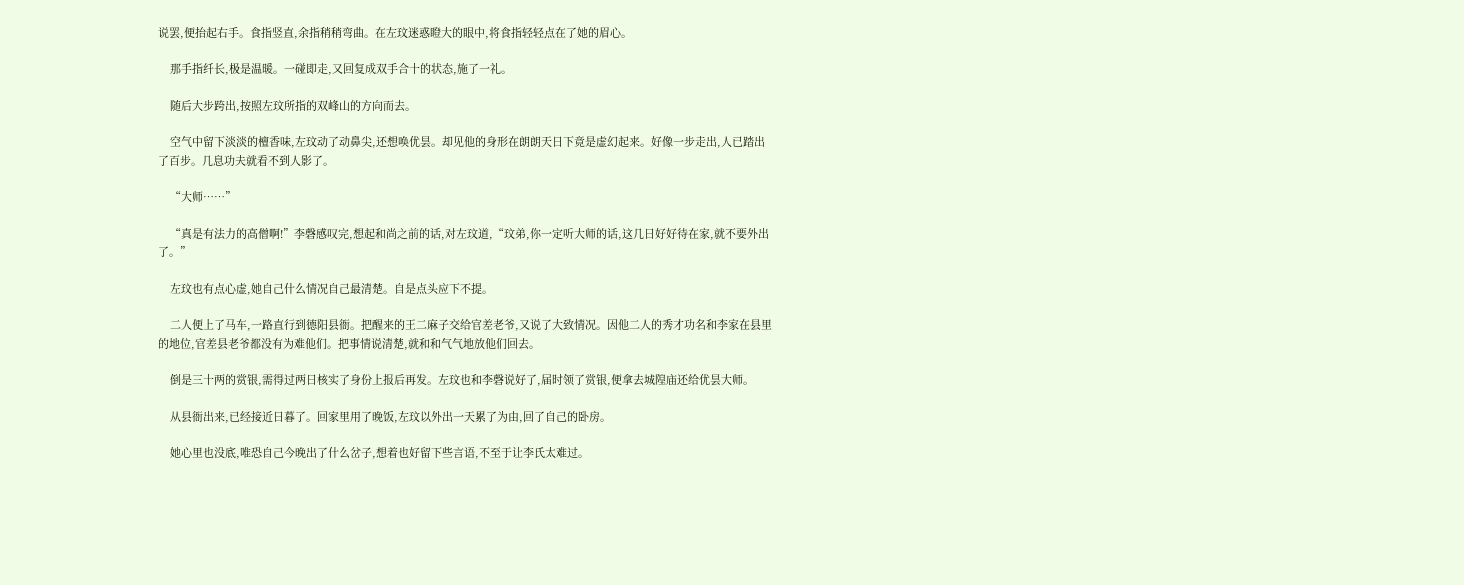说罢,便抬起右手。食指竖直,余指稍稍弯曲。在左玟迷惑瞪大的眼中,将食指轻轻点在了她的眉心。

    那手指纤长,极是温暖。一碰即走,又回复成双手合十的状态,施了一礼。

    随后大步跨出,按照左玟所指的双峰山的方向而去。

    空气中留下淡淡的檀香味,左玟动了动鼻尖,还想唤优昙。却见他的身形在朗朗天日下竟是虚幻起来。好像一步走出,人已踏出了百步。几息功夫就看不到人影了。

    “大师……”

    “真是有法力的高僧啊!”李磬感叹完,想起和尚之前的话,对左玟道,“玟弟,你一定听大师的话,这几日好好待在家,就不要外出了。”

    左玟也有点心虚,她自己什么情况自己最清楚。自是点头应下不提。

    二人便上了马车,一路直行到德阳县衙。把醒来的王二麻子交给官差老爷,又说了大致情况。因他二人的秀才功名和李家在县里的地位,官差县老爷都没有为难他们。把事情说清楚,就和和气气地放他们回去。

    倒是三十两的赏银,需得过两日核实了身份上报后再发。左玟也和李磬说好了,届时领了赏银,便拿去城隍庙还给优昙大师。

    从县衙出来,已经接近日暮了。回家里用了晚饭,左玟以外出一天累了为由,回了自己的卧房。

    她心里也没底,唯恐自己今晚出了什么岔子,想着也好留下些言语,不至于让李氏太难过。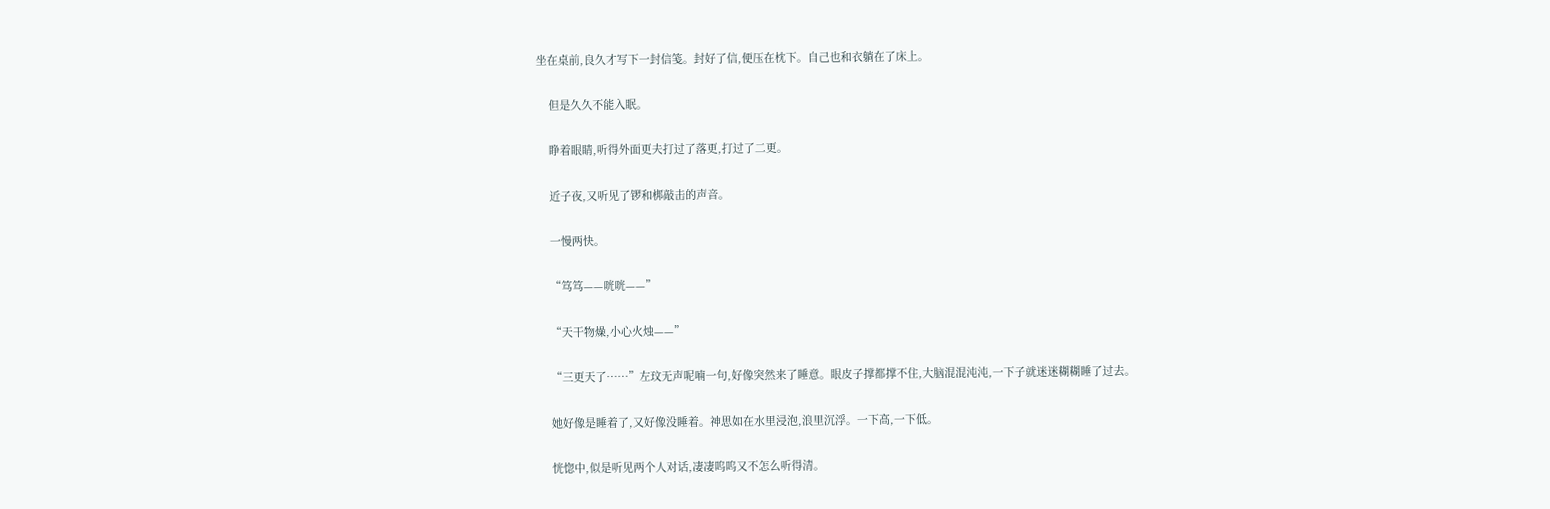坐在桌前,良久才写下一封信笺。封好了信,便压在枕下。自己也和衣躺在了床上。

    但是久久不能入眠。

    睁着眼睛,听得外面更夫打过了落更,打过了二更。

    近子夜,又听见了锣和梆敲击的声音。

    一慢两快。

    “笃笃——咣咣——”

    “天干物燥,小心火烛——”

    “三更天了……”左玟无声呢喃一句,好像突然来了睡意。眼皮子撑都撑不住,大脑混混沌沌,一下子就迷迷糊糊睡了过去。

    她好像是睡着了,又好像没睡着。神思如在水里浸泡,浪里沉浮。一下高,一下低。

    恍惚中,似是听见两个人对话,凄凄呜呜又不怎么听得清。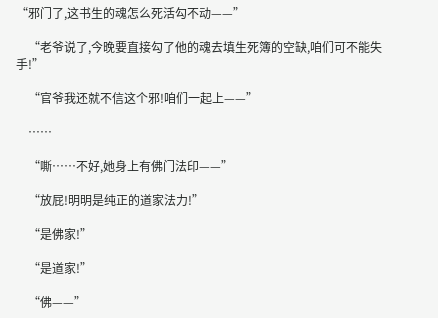“邪门了,这书生的魂怎么死活勾不动——”

    “老爷说了,今晚要直接勾了他的魂去填生死簿的空缺,咱们可不能失手!”

    “官爷我还就不信这个邪!咱们一起上——”

    ……

    “嘶……不好,她身上有佛门法印——”

    “放屁!明明是纯正的道家法力!”

    “是佛家!”

    “是道家!”

    “佛——”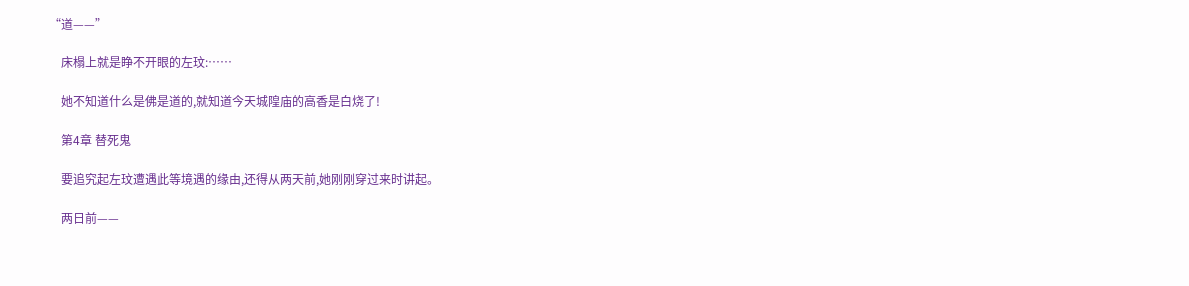“道——”

    床榻上就是睁不开眼的左玟:……

    她不知道什么是佛是道的,就知道今天城隍庙的高香是白烧了!

    第4章 替死鬼

    要追究起左玟遭遇此等境遇的缘由,还得从两天前,她刚刚穿过来时讲起。

    两日前——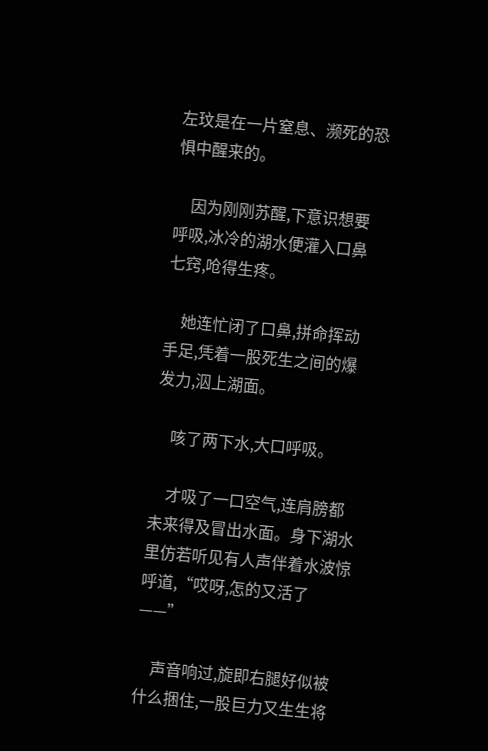左玟是在一片窒息、濒死的恐惧中醒来的。

    因为刚刚苏醒,下意识想要呼吸,冰冷的湖水便灌入口鼻七窍,呛得生疼。

    她连忙闭了口鼻,拼命挥动手足,凭着一股死生之间的爆发力,泅上湖面。

    咳了两下水,大口呼吸。

    才吸了一口空气,连肩膀都未来得及冒出水面。身下湖水里仿若听见有人声伴着水波惊呼道,“哎呀,怎的又活了——”

    声音响过,旋即右腿好似被什么捆住,一股巨力又生生将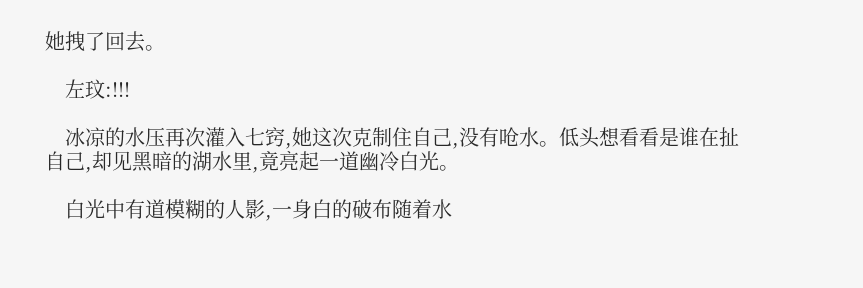她拽了回去。

    左玟:!!!

    冰凉的水压再次灌入七窍,她这次克制住自己,没有呛水。低头想看看是谁在扯自己,却见黑暗的湖水里,竟亮起一道幽冷白光。

    白光中有道模糊的人影,一身白的破布随着水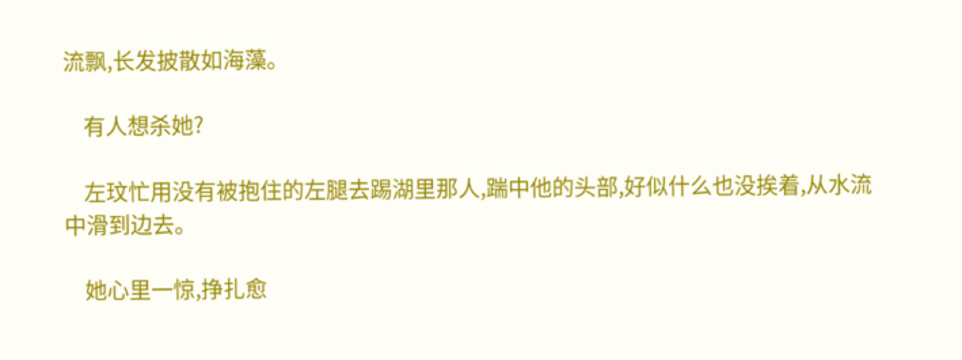流飘,长发披散如海藻。

    有人想杀她?

    左玟忙用没有被抱住的左腿去踢湖里那人,踹中他的头部,好似什么也没挨着,从水流中滑到边去。

    她心里一惊,挣扎愈